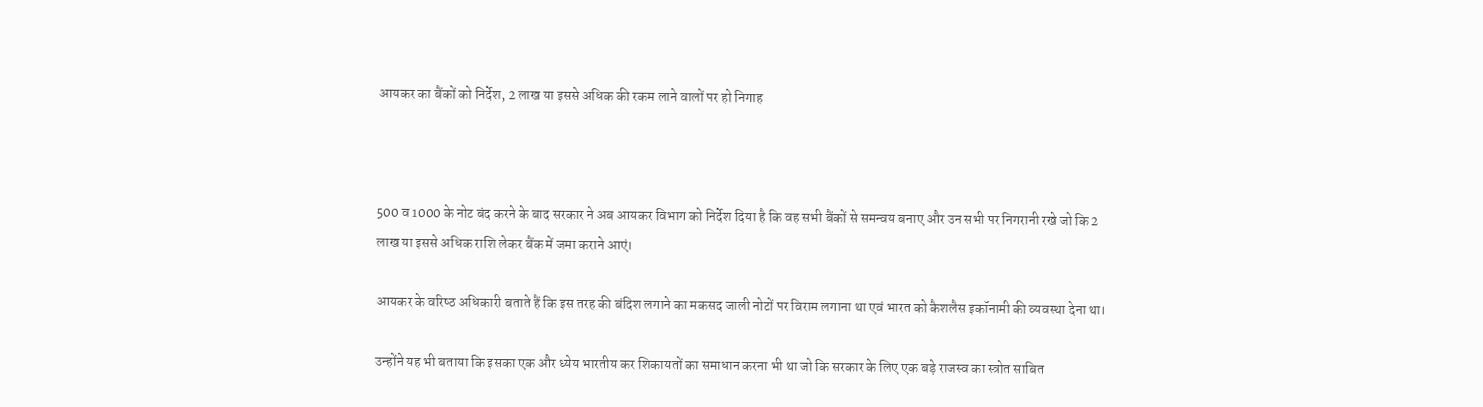आयकर का बैंकों को निर्देश, 2 लाख या इससे अधिक की रकम लाने वालों पर हो निगाह



500 व 1000 के नोट बंद करने के बाद सरकार ने अब आयकर विभाग को निर्देश दिया है कि वह सभी बैंकों से समन्‍वय बनाए और उन सभी पर निगरानी रखे जो कि 2 लाख या इससे अधिक राशि लेकर बैंक में जमा कराने आएं।

आयकर के वरिष्‍ठ अधिकारी बताते हैं कि इस तरह की बंदिश लगाने का मकसद जाली नोटों पर विराम लगाना था एवं भारत को कैशलैस इकॉनामी की व्‍यवस्‍था देना था।

उन्‍होंने यह भी बताया कि इसका एक और ध्‍येय भारतीय कर शिकायतों का समाधान करना भी था जो कि सरकार के लिए एक बड़े राजस्‍व का स्‍त्रोत साबित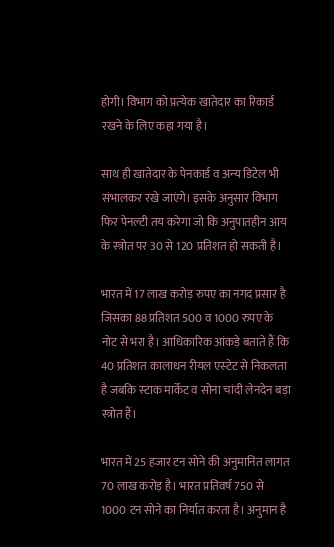होगी। विभाग को प्रत्‍येक खातेदार का रिकार्ड रखने के लिए कहा गया है।

साथ ही खातेदार के पेनकार्ड व अन्‍य डिटेल भी संभालकर रखे जाएंगे। इसके अनुसार विभाग फिर पेनल्‍टी तय करेगा जो कि अनुपातहीन आय के स्‍त्रोत पर 30 से 120 प्रतिशत हो सकती है।

भारत में 17 लाख करोड़ रुपए का नगद प्रसार है जिसका 88 प्रतिशत 500 व 1000 रुपए के नोट से भरा है। आधिकारिक आंकड़े बताते हैं कि 40 प्रतिशत कालाधन रीयल एस्‍टेट से निकलता है जबकि स्‍टाक मार्केट व सोना चांदी लेनदेन बड़ा स्‍त्रोत हैं।

भारत में 25 हजार टन सोने की अनुमानित लागत 70 लाख करोड़ है। भारत प्रतिवर्ष 750 से 1000 टन सोने का निर्यात करता है। अनुमान है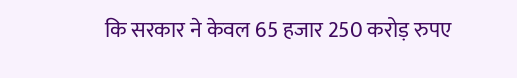कि सरकार ने केवल 65 हजार 250 करोड़ रुपए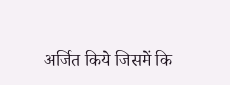अर्जित किये जिसमें कि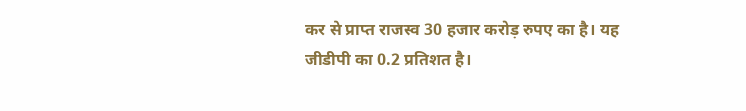कर से प्राप्‍त राजस्‍व 30 हजार करोड़ रुपए का है। यह जीडीपी का 0.2 प्रतिशत है।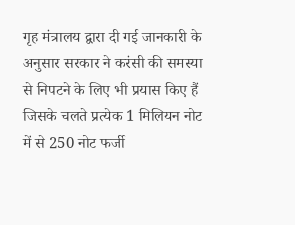गृह मंत्रालय द्वारा दी गई जानकारी के अनुसार सरकार ने करंसी की समस्‍या से निपटने के लिए भी प्रयास किए हैं जिसके चलते प्रत्‍येक 1 मिलियन नोट में से 250 नोट फर्जी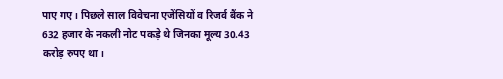पाए गए। पिछले साल विवेचना एजेंसियों व रिजर्व बैंक ने 632 हजार के नकली नोट पकड़े थे जिनका मूल्‍य 30.43 करोड़ रुपए था।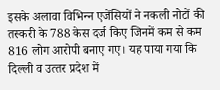इसके अलावा विभिन्‍न एजेंसियों ने नकली नोटों की तस्‍करी के 788 केस दर्ज किए जिनमें कम से कम 816 लोग आरोपी बनाए गए। यह पाया गया कि दिल्‍ली व उत्‍तर प्रदेश में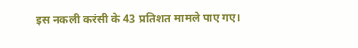इस नकली करंसी के 43 प्रतिशत मामले पाए गए।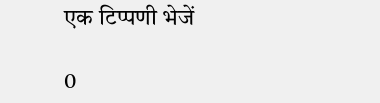एक टिप्पणी भेजें

0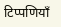टिप्पणियाँ